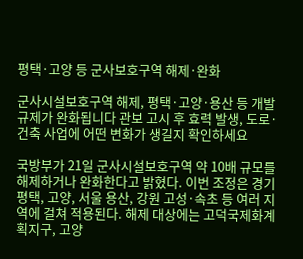평택·고양 등 군사보호구역 해제·완화

군사시설보호구역 해제, 평택·고양·용산 등 개발 규제가 완화됩니다 관보 고시 후 효력 발생, 도로·건축 사업에 어떤 변화가 생길지 확인하세요

국방부가 21일 군사시설보호구역 약 10배 규모를 해제하거나 완화한다고 밝혔다. 이번 조정은 경기 평택, 고양, 서울 용산, 강원 고성·속초 등 여러 지역에 걸쳐 적용된다. 해제 대상에는 고덕국제화계획지구, 고양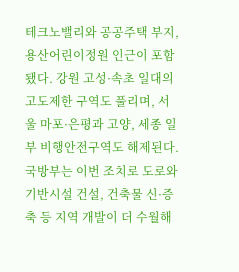테크노밸리와 공공주택 부지, 용산어린이정원 인근이 포함됐다. 강원 고성·속초 일대의 고도제한 구역도 풀리며, 서울 마포·은평과 고양, 세종 일부 비행안전구역도 해제된다. 국방부는 이번 조치로 도로와 기반시설 건설, 건축물 신·증축 등 지역 개발이 더 수월해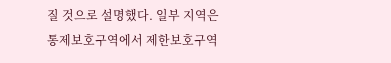질 것으로 설명했다. 일부 지역은 통제보호구역에서 제한보호구역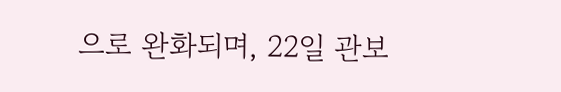으로 완화되며, 22일 관보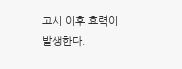고시 이후 효력이 발생한다.